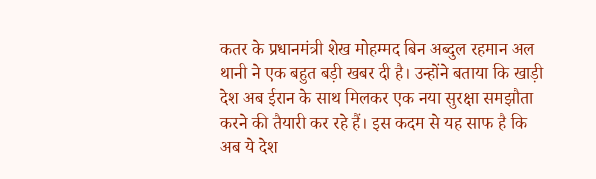कतर के प्रधानमंत्री शेख मोहम्मद बिन अब्दुल रहमान अल थानी ने एक बहुत बड़ी खबर दी है। उन्होंने बताया कि खाड़ी देश अब ईरान के साथ मिलकर एक नया सुरक्षा समझौता करने की तैयारी कर रहे हैं। इस कदम से यह साफ है कि अब ये देश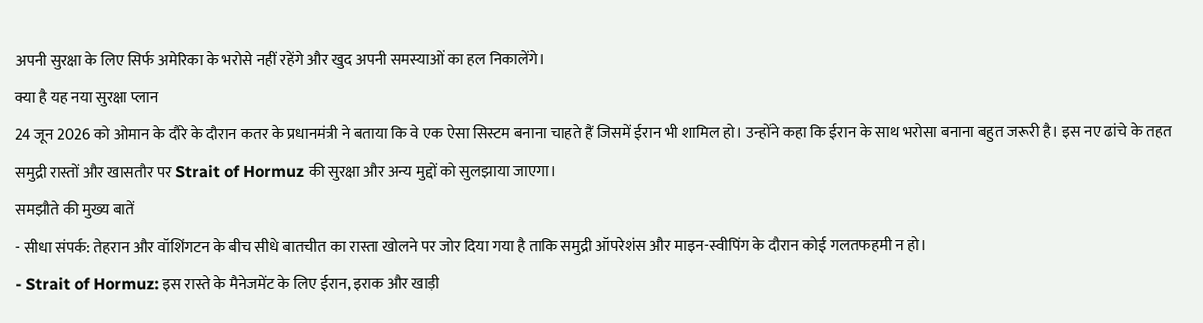अपनी सुरक्षा के लिए सिर्फ अमेरिका के भरोसे नहीं रहेंगे और खुद अपनी समस्याओं का हल निकालेंगे।
क्या है यह नया सुरक्षा प्लान
24 जून 2026 को ओमान के दौरे के दौरान कतर के प्रधानमंत्री ने बताया कि वे एक ऐसा सिस्टम बनाना चाहते हैं जिसमें ईरान भी शामिल हो। उन्होंने कहा कि ईरान के साथ भरोसा बनाना बहुत जरूरी है। इस नए ढांचे के तहत समुद्री रास्तों और खासतौर पर Strait of Hormuz की सुरक्षा और अन्य मुद्दों को सुलझाया जाएगा।
समझौते की मुख्य बातें
- सीधा संपर्क: तेहरान और वॉशिंगटन के बीच सीधे बातचीत का रास्ता खोलने पर जोर दिया गया है ताकि समुद्री ऑपरेशंस और माइन-स्वीपिंग के दौरान कोई गलतफहमी न हो।
- Strait of Hormuz: इस रास्ते के मैनेजमेंट के लिए ईरान, इराक और खाड़ी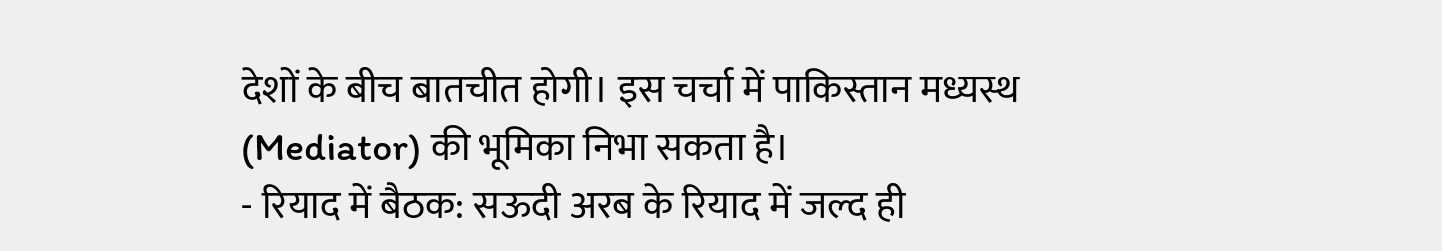देशों के बीच बातचीत होगी। इस चर्चा में पाकिस्तान मध्यस्थ (Mediator) की भूमिका निभा सकता है।
- रियाद में बैठक: सऊदी अरब के रियाद में जल्द ही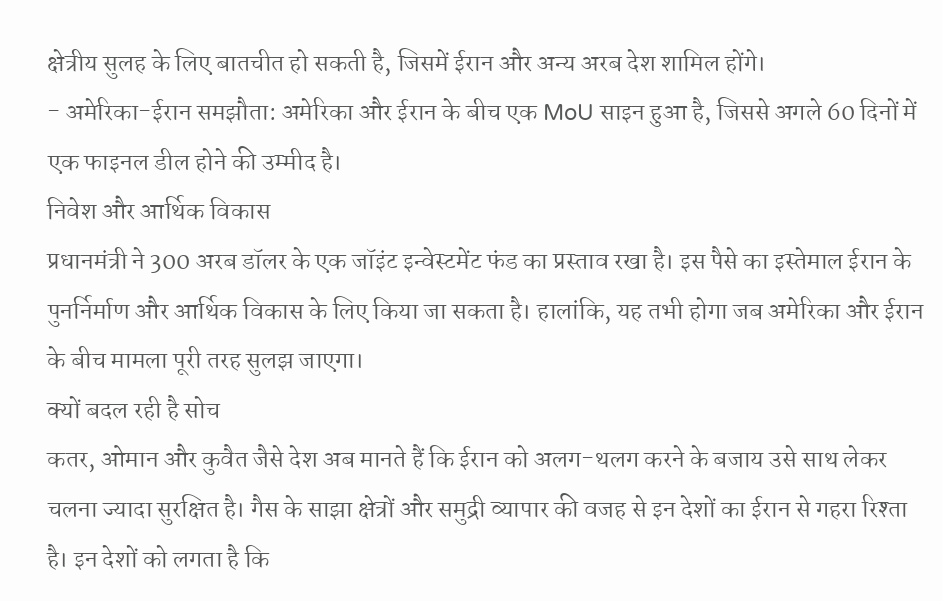क्षेत्रीय सुलह के लिए बातचीत हो सकती है, जिसमें ईरान और अन्य अरब देश शामिल होंगे।
- अमेरिका-ईरान समझौता: अमेरिका और ईरान के बीच एक MoU साइन हुआ है, जिससे अगले 60 दिनों में एक फाइनल डील होने की उम्मीद है।
निवेश और आर्थिक विकास
प्रधानमंत्री ने 300 अरब डॉलर के एक जॉइंट इन्वेस्टमेंट फंड का प्रस्ताव रखा है। इस पैसे का इस्तेमाल ईरान के पुनर्निर्माण और आर्थिक विकास के लिए किया जा सकता है। हालांकि, यह तभी होगा जब अमेरिका और ईरान के बीच मामला पूरी तरह सुलझ जाएगा।
क्यों बदल रही है सोच
कतर, ओमान और कुवैत जैसे देश अब मानते हैं कि ईरान को अलग-थलग करने के बजाय उसे साथ लेकर चलना ज्यादा सुरक्षित है। गैस के साझा क्षेत्रों और समुद्री व्यापार की वजह से इन देशों का ईरान से गहरा रिश्ता है। इन देशों को लगता है कि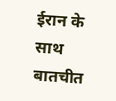ईरान के साथ बातचीत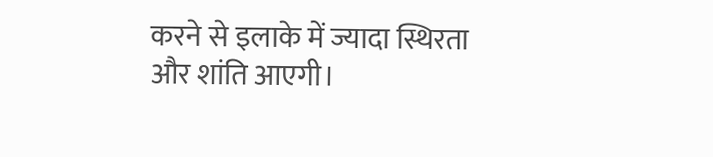करने से इलाके में ज्यादा स्थिरता और शांति आएगी।